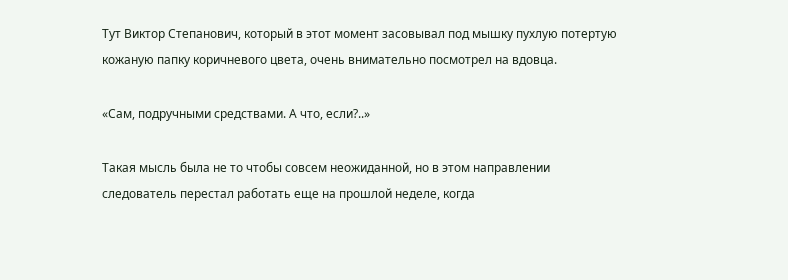Тут Виктор Степанович, который в этот момент засовывал под мышку пухлую потертую кожаную папку коричневого цвета, очень внимательно посмотрел на вдовца.

«Сам, подручными средствами. А что, если?..»

Такая мысль была не то чтобы совсем неожиданной, но в этом направлении следователь перестал работать еще на прошлой неделе, когда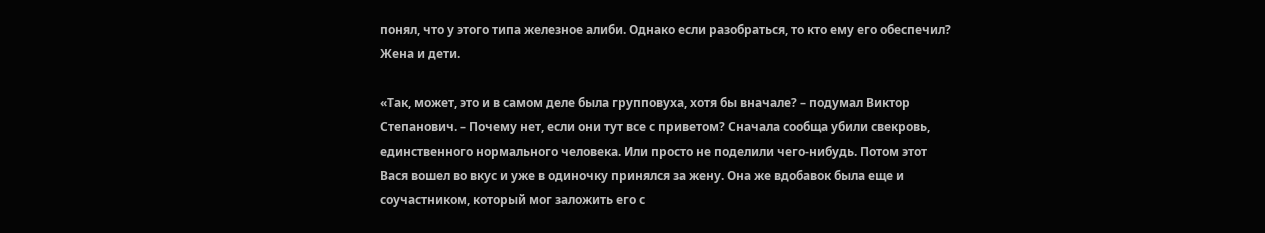понял, что у этого типа железное алиби. Однако если разобраться, то кто ему его обеспечил? Жена и дети.

«Так, может, это и в самом деле была групповуха, хотя бы вначале? – подумал Виктор Степанович. – Почему нет, если они тут все с приветом? Сначала сообща убили свекровь, единственного нормального человека. Или просто не поделили чего-нибудь. Потом этот Вася вошел во вкус и уже в одиночку принялся за жену. Она же вдобавок была еще и соучастником, который мог заложить его с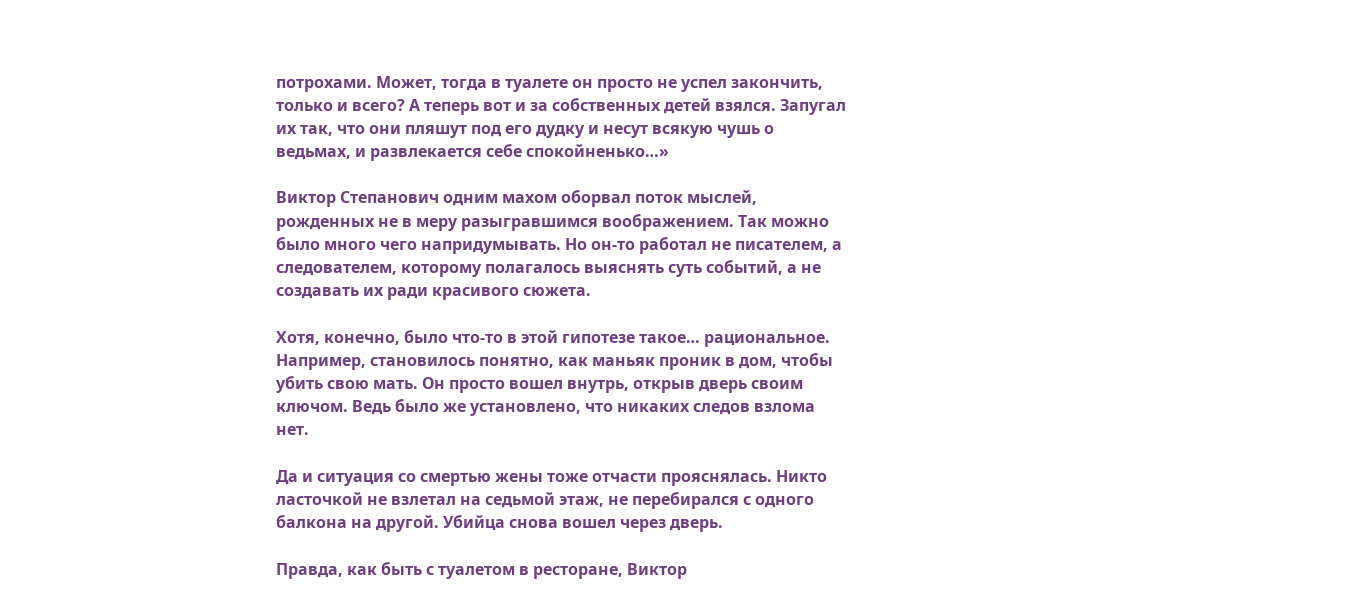потрохами. Может, тогда в туалете он просто не успел закончить, только и всего? А теперь вот и за собственных детей взялся. Запугал их так, что они пляшут под его дудку и несут всякую чушь о ведьмах, и развлекается себе спокойненько…»

Виктор Степанович одним махом оборвал поток мыслей, рожденных не в меру разыгравшимся воображением. Так можно было много чего напридумывать. Но он-то работал не писателем, а следователем, которому полагалось выяснять суть событий, а не создавать их ради красивого сюжета.

Хотя, конечно, было что-то в этой гипотезе такое… рациональное. Например, становилось понятно, как маньяк проник в дом, чтобы убить свою мать. Он просто вошел внутрь, открыв дверь своим ключом. Ведь было же установлено, что никаких следов взлома нет.

Да и ситуация со смертью жены тоже отчасти прояснялась. Никто ласточкой не взлетал на седьмой этаж, не перебирался с одного балкона на другой. Убийца снова вошел через дверь.

Правда, как быть с туалетом в ресторане, Виктор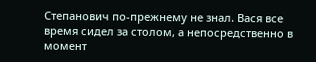Степанович по-прежнему не знал. Вася все время сидел за столом, а непосредственно в момент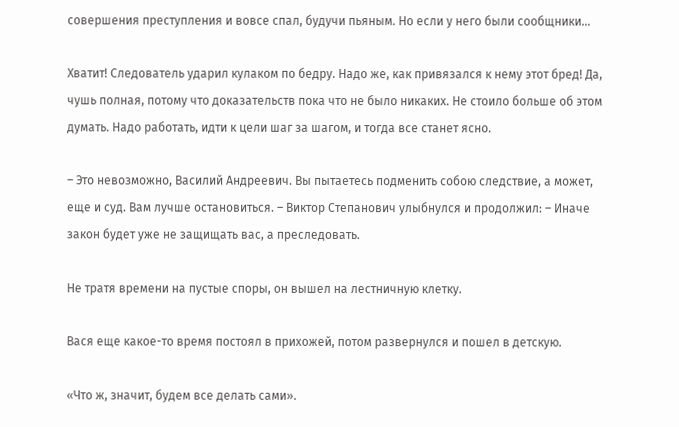совершения преступления и вовсе спал, будучи пьяным. Но если у него были сообщники…

Хватит! Следователь ударил кулаком по бедру. Надо же, как привязался к нему этот бред! Да, чушь полная, потому что доказательств пока что не было никаких. Не стоило больше об этом думать. Надо работать, идти к цели шаг за шагом, и тогда все станет ясно.

– Это невозможно, Василий Андреевич. Вы пытаетесь подменить собою следствие, а может, еще и суд. Вам лучше остановиться. – Виктор Степанович улыбнулся и продолжил: – Иначе закон будет уже не защищать вас, а преследовать.

Не тратя времени на пустые споры, он вышел на лестничную клетку.

Вася еще какое-то время постоял в прихожей, потом развернулся и пошел в детскую.

«Что ж, значит, будем все делать сами».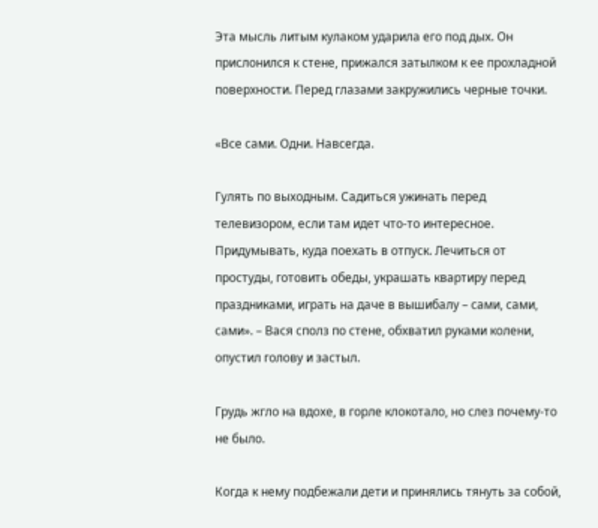Эта мысль литым кулаком ударила его под дых. Он прислонился к стене, прижался затылком к ее прохладной поверхности. Перед глазами закружились черные точки.

«Все сами. Одни. Навсегда.

Гулять по выходным. Садиться ужинать перед телевизором, если там идет что-то интересное. Придумывать, куда поехать в отпуск. Лечиться от простуды, готовить обеды, украшать квартиру перед праздниками, играть на даче в вышибалу – сами, сами, сами». – Вася сполз по стене, обхватил руками колени, опустил голову и застыл.

Грудь жгло на вдохе, в горле клокотало, но слез почему-то не было.

Когда к нему подбежали дети и принялись тянуть за собой,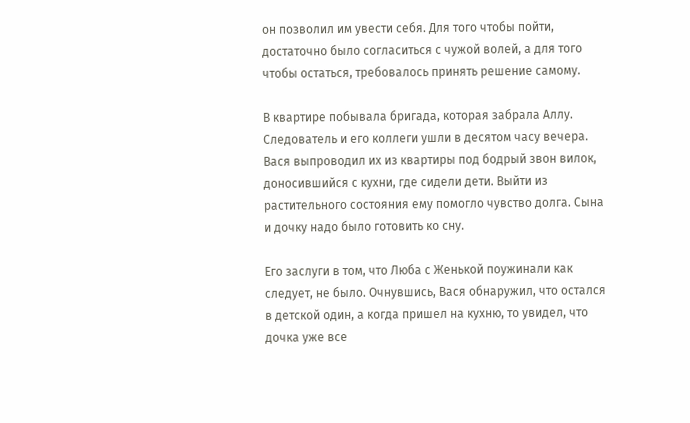он позволил им увести себя. Для того чтобы пойти, достаточно было согласиться с чужой волей, а для того чтобы остаться, требовалось принять решение самому.

В квартире побывала бригада, которая забрала Аллу. Следователь и его коллеги ушли в десятом часу вечера. Вася выпроводил их из квартиры под бодрый звон вилок, доносившийся с кухни, где сидели дети. Выйти из растительного состояния ему помогло чувство долга. Сына и дочку надо было готовить ко сну.

Его заслуги в том, что Люба с Женькой поужинали как следует, не было. Очнувшись, Вася обнаружил, что остался в детской один, а когда пришел на кухню, то увидел, что дочка уже все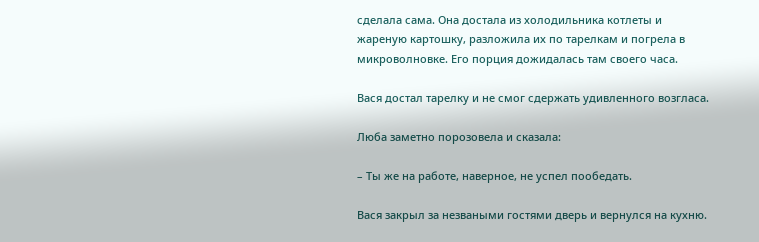сделала сама. Она достала из холодильника котлеты и жареную картошку, разложила их по тарелкам и погрела в микроволновке. Его порция дожидалась там своего часа.

Вася достал тарелку и не смог сдержать удивленного возгласа.

Люба заметно порозовела и сказала:

– Ты же на работе, наверное, не успел пообедать.

Вася закрыл за незваными гостями дверь и вернулся на кухню.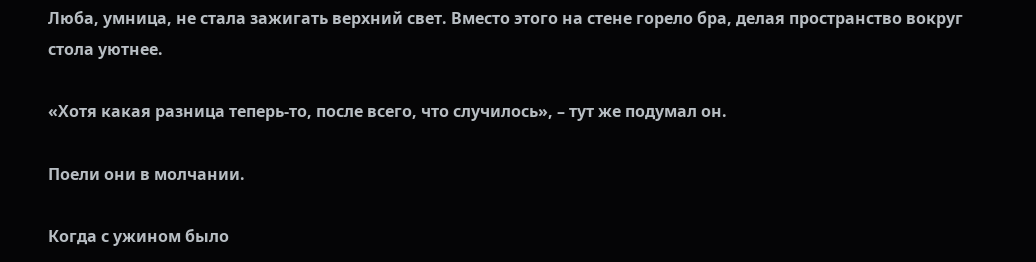Люба, умница, не стала зажигать верхний свет. Вместо этого на стене горело бра, делая пространство вокруг стола уютнее.

«Хотя какая разница теперь-то, после всего, что случилось», – тут же подумал он.

Поели они в молчании.

Когда с ужином было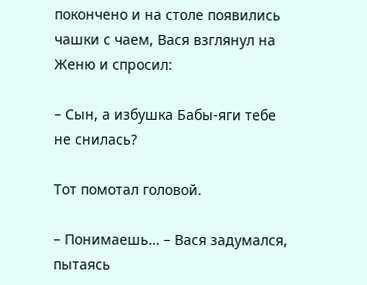покончено и на столе появились чашки с чаем, Вася взглянул на Женю и спросил:

– Сын, а избушка Бабы-яги тебе не снилась?

Тот помотал головой.

– Понимаешь… – Вася задумался, пытаясь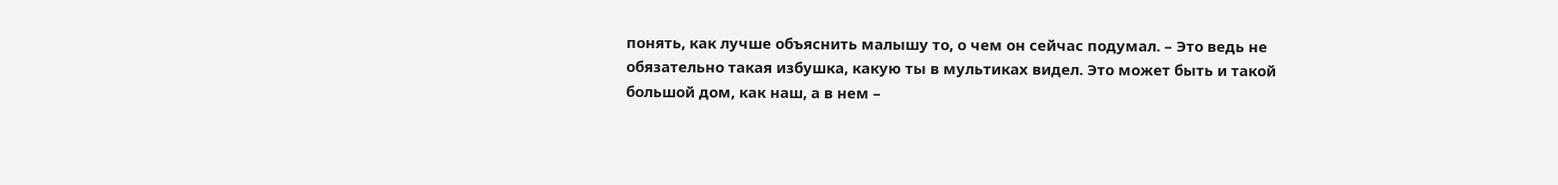понять, как лучше объяснить малышу то, о чем он сейчас подумал. – Это ведь не обязательно такая избушка, какую ты в мультиках видел. Это может быть и такой большой дом, как наш, а в нем –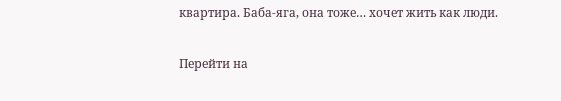квартира. Баба-яга, она тоже… хочет жить как люди.

Перейти на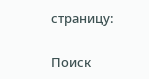страницу:

Поиск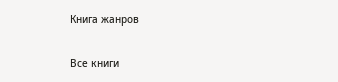Книга жанров

Все книги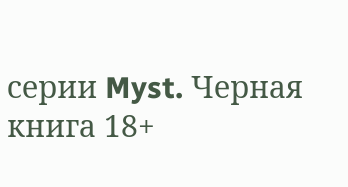серии Myst. Черная книга 18+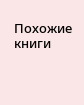Похожие книги